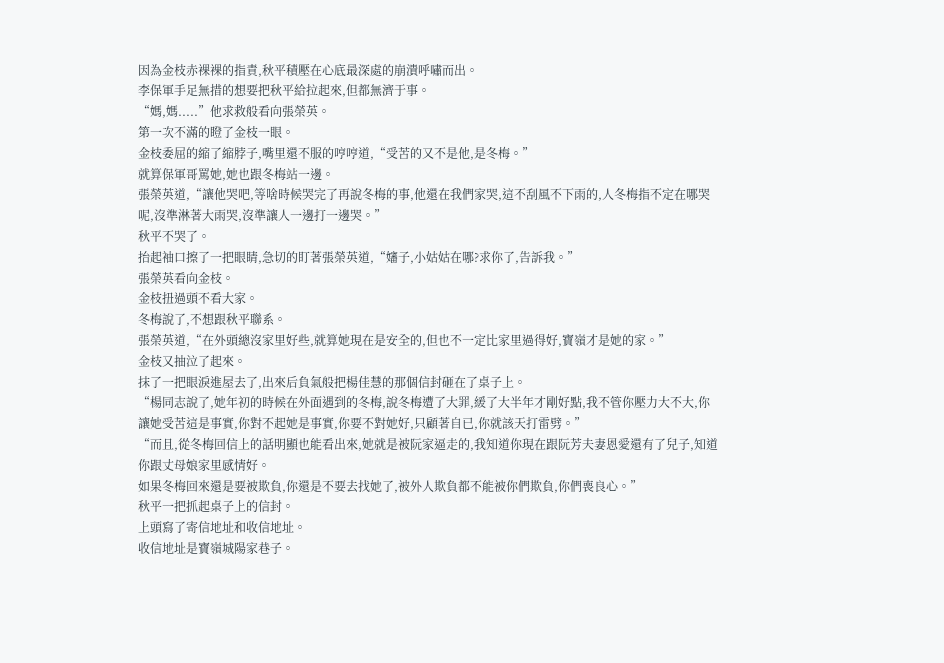因為金枝赤裸裸的指責,秋平積壓在心底最深處的崩潰呼嘯而出。
李保軍手足無措的想要把秋平給拉起來,但都無濟于事。
“媽,媽.....”他求救般看向張榮英。
第一次不滿的瞪了金枝一眼。
金枝委屈的縮了縮脖子,嘴里還不服的哼哼道,“受苦的又不是他,是冬梅。”
就算保軍哥罵她,她也跟冬梅站一邊。
張榮英道,“讓他哭吧,等啥時候哭完了再說冬梅的事,他還在我們家哭,這不刮風不下雨的,人冬梅指不定在哪哭呢,沒準淋著大雨哭,沒準讓人一邊打一邊哭。”
秋平不哭了。
抬起袖口擦了一把眼睛,急切的盯著張榮英道,“嬸子,小姑姑在哪?求你了,告訴我。”
張榮英看向金枝。
金枝扭過頭不看大家。
冬梅說了,不想跟秋平聯系。
張榮英道,“在外頭總沒家里好些,就算她現在是安全的,但也不一定比家里過得好,寶嶺才是她的家。”
金枝又抽泣了起來。
抹了一把眼淚進屋去了,出來后負氣般把楊佳慧的那個信封砸在了桌子上。
“楊同志說了,她年初的時候在外面遇到的冬梅,說冬梅遭了大罪,緩了大半年才剛好點,我不管你壓力大不大,你讓她受苦這是事實,你對不起她是事實,你要不對她好,只顧著自已,你就該天打雷劈。”
“而且,從冬梅回信上的話明顯也能看出來,她就是被阮家逼走的,我知道你現在跟阮芳夫妻恩愛還有了兒子,知道你跟丈母娘家里感情好。
如果冬梅回來還是要被欺負,你還是不要去找她了,被外人欺負都不能被你們欺負,你們喪良心。”
秋平一把抓起桌子上的信封。
上頭寫了寄信地址和收信地址。
收信地址是寶嶺城陽家巷子。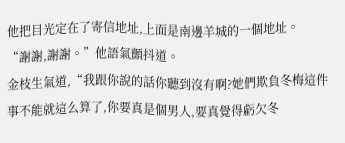他把目光定在了寄信地址,上面是南邊羊城的一個地址。
“謝謝,謝謝。”他語氣顫抖道。
金枝生氣道,“我跟你說的話你聽到沒有啊?她們欺負冬梅這件事不能就這么算了,你要真是個男人,要真覺得虧欠冬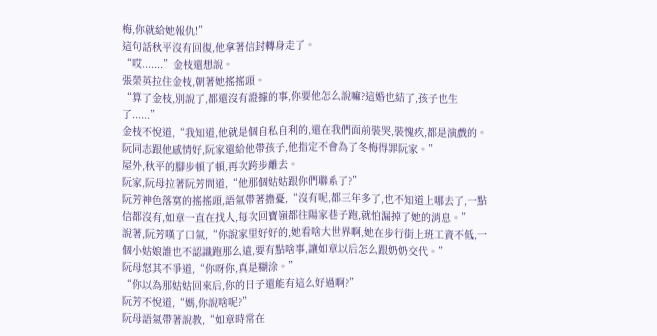梅,你就給她報仇!”
這句話秋平沒有回復,他拿著信封轉身走了。
“哎.......”金枝還想說。
張榮英拉住金枝,朝著她搖搖頭。
“算了金枝,別說了,都還沒有證據的事,你要他怎么說嘛?這婚也結了,孩子也生了......”
金枝不悅道,“我知道,他就是個自私自利的,還在我們面前裝哭,裝愧疚,都是演戲的。
阮同志跟他感情好,阮家還給他帶孩子,他指定不會為了冬梅得罪阮家。”
屋外,秋平的腳步頓了頓,再次跨步離去。
阮家,阮母拉著阮芳問道,“他那個姑姑跟你們聯系了?”
阮芳神色落寞的搖搖頭,語氣帶著擔憂,“沒有呢,都三年多了,也不知道上哪去了,一點信都沒有,如章一直在找人,每次回寶嶺都往陽家巷子跑,就怕漏掉了她的消息。”
說著,阮芳嘆了口氣,“你說家里好好的,她看啥大世界啊,她在步行街上班工資不低,一個小姑娘誰也不認識跑那么遠,要有點啥事,讓如章以后怎么跟奶奶交代。”
阮母怒其不爭道,“你呀你,真是糊涂。”
“你以為那姑姑回來后,你的日子還能有這么好過啊?”
阮芳不悅道,“媽,你說啥呢?”
阮母語氣帶著說教,“如章時常在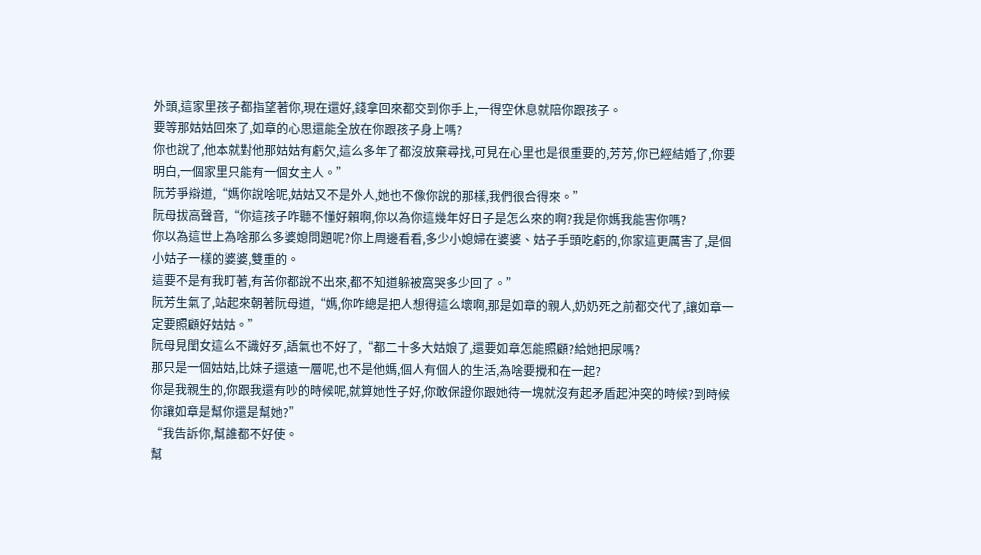外頭,這家里孩子都指望著你,現在還好,錢拿回來都交到你手上,一得空休息就陪你跟孩子。
要等那姑姑回來了,如章的心思還能全放在你跟孩子身上嗎?
你也說了,他本就對他那姑姑有虧欠,這么多年了都沒放棄尋找,可見在心里也是很重要的,芳芳,你已經結婚了,你要明白,一個家里只能有一個女主人。”
阮芳爭辯道,“媽你說啥呢,姑姑又不是外人,她也不像你說的那樣,我們很合得來。”
阮母拔高聲音,“你這孩子咋聽不懂好賴啊,你以為你這幾年好日子是怎么來的啊?我是你媽我能害你嗎?
你以為這世上為啥那么多婆媳問題呢?你上周邊看看,多少小媳婦在婆婆、姑子手頭吃虧的,你家這更厲害了,是個小姑子一樣的婆婆,雙重的。
這要不是有我盯著,有苦你都說不出來,都不知道躲被窩哭多少回了。”
阮芳生氣了,站起來朝著阮母道,“媽,你咋總是把人想得這么壞啊,那是如章的親人,奶奶死之前都交代了,讓如章一定要照顧好姑姑。”
阮母見閨女這么不識好歹,語氣也不好了,“都二十多大姑娘了,還要如章怎能照顧?給她把尿嗎?
那只是一個姑姑,比妹子還遠一層呢,也不是他媽,個人有個人的生活,為啥要攪和在一起?
你是我親生的,你跟我還有吵的時候呢,就算她性子好,你敢保證你跟她待一塊就沒有起矛盾起沖突的時候?到時候你讓如章是幫你還是幫她?”
“我告訴你,幫誰都不好使。
幫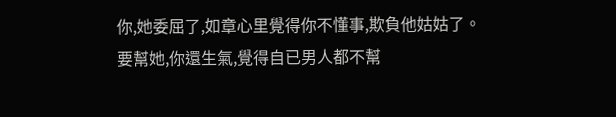你,她委屈了,如章心里覺得你不懂事,欺負他姑姑了。
要幫她,你還生氣,覺得自已男人都不幫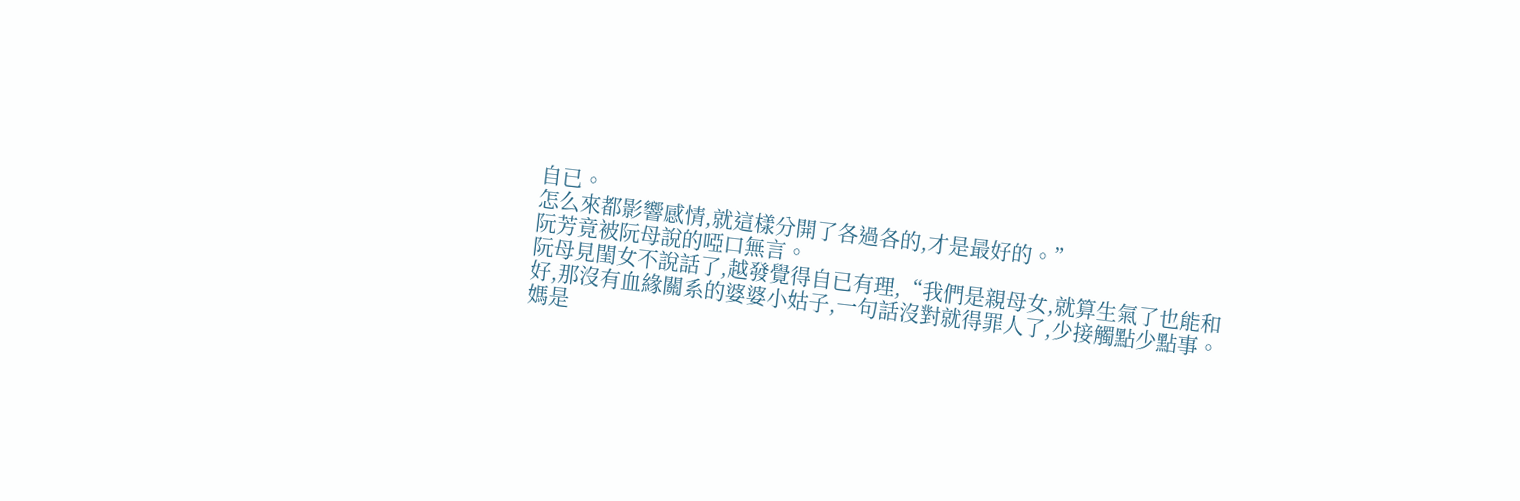自已。
怎么來都影響感情,就這樣分開了各過各的,才是最好的。”
阮芳竟被阮母說的啞口無言。
阮母見閨女不說話了,越發覺得自已有理,“我們是親母女,就算生氣了也能和好,那沒有血緣關系的婆婆小姑子,一句話沒對就得罪人了,少接觸點少點事。
媽是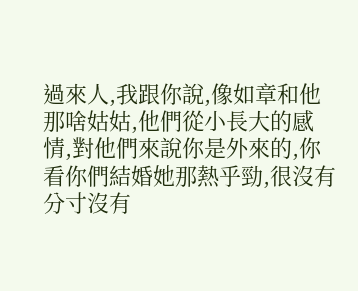過來人,我跟你說,像如章和他那啥姑姑,他們從小長大的感情,對他們來說你是外來的,你看你們結婚她那熱乎勁,很沒有分寸沒有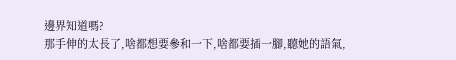邊界知道嗎?
那手伸的太長了,啥都想要參和一下,啥都要插一腳,聽她的語氣,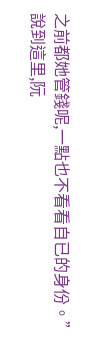之前都她管錢呢,一點也不看看自已的身份。”
說到這里,阮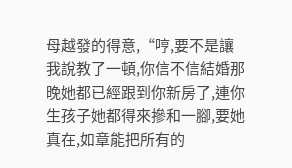母越發的得意,“哼,要不是讓我說教了一頓,你信不信結婚那晚她都已經跟到你新房了,連你生孩子她都得來摻和一腳,要她真在,如章能把所有的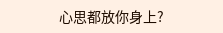心思都放你身上?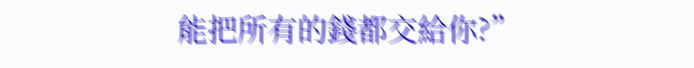能把所有的錢都交給你?”